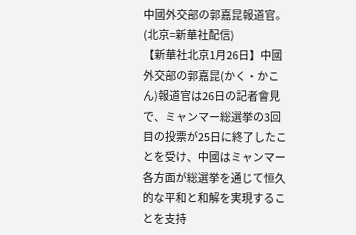中國外交部の郭嘉昆報道官。(北京=新華社配信)
【新華社北京1月26日】中國外交部の郭嘉昆(かく・かこん)報道官は26日の記者會見で、ミャンマー総選挙の3回目の投票が25日に終了したことを受け、中國はミャンマー各方面が総選挙を通じて恒久的な平和と和解を実現することを支持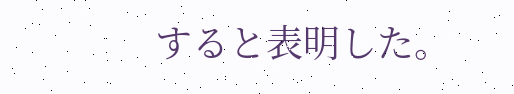すると表明した。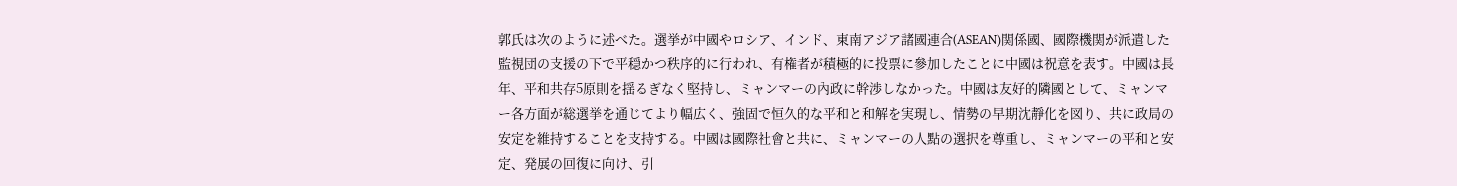郭氏は次のように述べた。選挙が中國やロシア、インド、東南アジア諸國連合(ASEAN)関係國、國際機関が派遣した監視団の支援の下で平穏かつ秩序的に行われ、有権者が積極的に投票に參加したことに中國は祝意を表す。中國は長年、平和共存5原則を揺るぎなく堅持し、ミャンマーの內政に幹渉しなかった。中國は友好的隣國として、ミャンマー各方面が総選挙を通じてより幅広く、強固で恒久的な平和と和解を実現し、情勢の早期沈靜化を図り、共に政局の安定を維持することを支持する。中國は國際社會と共に、ミャンマーの人點の選択を尊重し、ミャンマーの平和と安定、発展の回復に向け、引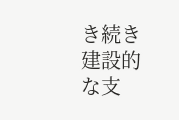き続き建設的な支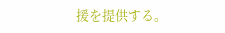援を提供する。